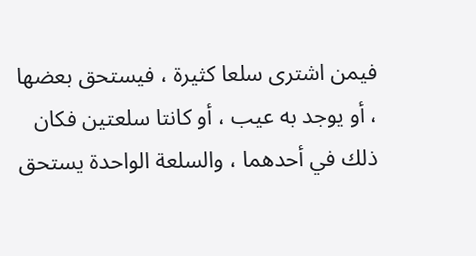فيمن اشترى سلعا كثيرة ، فيستحق بعضها ، أو يوجد به عيب ، أو كانتا سلعتين فكان ذلك في أحدهما ، والسلعة الواحدة يستحق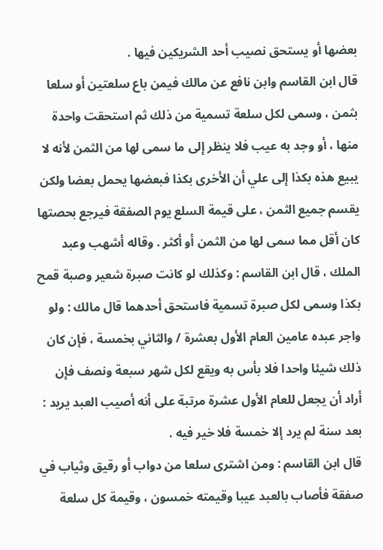بعضها أو يستحق نصيب أحد الشريكين فيها .
قال ابن القاسم وابن نافع عن مالك فيمن باع سلعتين أو سلعا بثمن ، وسمى لكل سلعة تسمية من ذلك ثم استحقت واحدة منها ، أو وجد به عيب فلا ينظر إلى ما سمى لها من الثمن لأنه لا يبيع هذه بكذا إلى علي أن الأخرى بكذا فبعضها يحمل بعضا ولكن يقسم جميع الثمن ، على قيمة السلع يوم الصفقة فيرجع بحصتها كان أقل مما سمى لها من الثمن أو أكثر . وقاله أشهب وعبد الملك ، قال ابن القاسم : وكذلك لو كانت صبرة شعير وصبة قمح بكذا وسمى لكل صبرة تسمية فاستحق أحدهما قال مالك : ولو واجر عبده عامين العام الأول بعشرة / والثاني بخمسة ، فإن كان ذلك شيئا واحدا فلا بأس به ويقع لكل شهر سبعة ونصف فإن أراد أن يجعل للعام الأول عشرة مرتبة على أنه أصيب العبد يريد : بعد سنة لم يرد إلا خمسة فلا خير فيه .
قال ابن القاسم : ومن اشترى سلعا من دواب أو رقيق وثياب في صفقة فأصاب بالعبد عيبا وقيمته خمسون ، وقيمة كل سلعة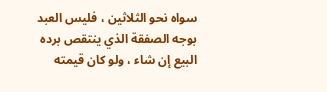سواه نحو الثلاثين ، فليس العبد بوجه الصفقة الذي ينتقص برده البيع إن شاء ، ولو كان قيمته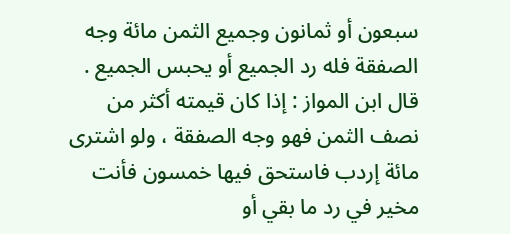سبعون أو ثمانون وجميع الثمن مائة وجه الصفقة فله رد الجميع أو يحبس الجميع .
قال ابن المواز : إذا كان قيمته أكثر من نصف الثمن فهو وجه الصفقة ، ولو اشترى مائة إردب فاستحق فيها خمسون فأنت مخير في رد ما بقي أو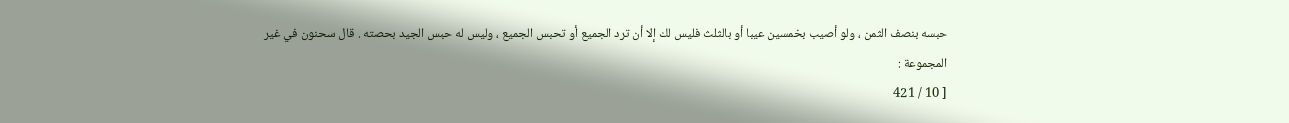حبسه بنصف الثمن ، ولو أصيب بخمسين عيبا أو بالثلث فليس لك إلا أن ترد الجميع أو تحبس الجميع ، وليس له حبس الجيد بحصته . قال سحنون في غير المجموعة :
[ 10 / 421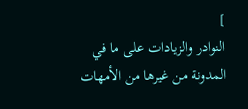]
النوادر والزيادات على ما في المدونة من غيرها من الأمهات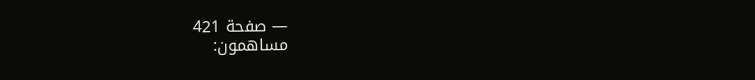— صفحة 421
مساهمون: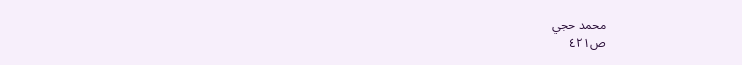محمد حجي
ص٤٢١